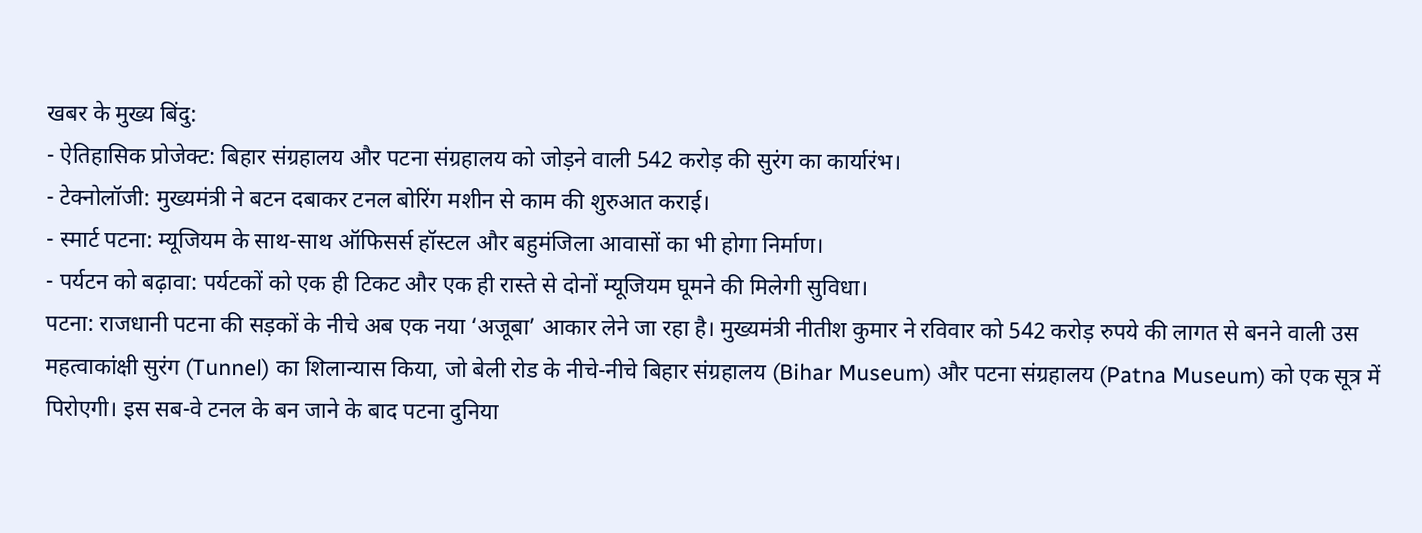खबर के मुख्य बिंदु:
- ऐतिहासिक प्रोजेक्ट: बिहार संग्रहालय और पटना संग्रहालय को जोड़ने वाली 542 करोड़ की सुरंग का कार्यारंभ।
- टेक्नोलॉजी: मुख्यमंत्री ने बटन दबाकर टनल बोरिंग मशीन से काम की शुरुआत कराई।
- स्मार्ट पटना: म्यूजियम के साथ-साथ ऑफिसर्स हॉस्टल और बहुमंजिला आवासों का भी होगा निर्माण।
- पर्यटन को बढ़ावा: पर्यटकों को एक ही टिकट और एक ही रास्ते से दोनों म्यूजियम घूमने की मिलेगी सुविधा।
पटना: राजधानी पटना की सड़कों के नीचे अब एक नया ‘अजूबा’ आकार लेने जा रहा है। मुख्यमंत्री नीतीश कुमार ने रविवार को 542 करोड़ रुपये की लागत से बनने वाली उस महत्वाकांक्षी सुरंग (Tunnel) का शिलान्यास किया, जो बेली रोड के नीचे-नीचे बिहार संग्रहालय (Bihar Museum) और पटना संग्रहालय (Patna Museum) को एक सूत्र में पिरोएगी। इस सब-वे टनल के बन जाने के बाद पटना दुनिया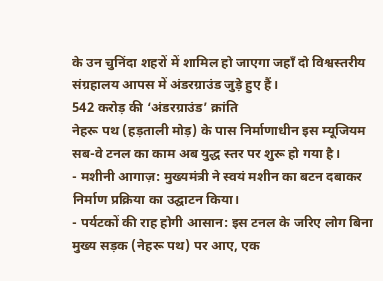के उन चुनिंदा शहरों में शामिल हो जाएगा जहाँ दो विश्वस्तरीय संग्रहालय आपस में अंडरग्राउंड जुड़े हुए हैं।
542 करोड़ की ‘अंडरग्राउंड’ क्रांति
नेहरू पथ (हड़ताली मोड़) के पास निर्माणाधीन इस म्यूजियम सब-वे टनल का काम अब युद्ध स्तर पर शुरू हो गया है।
- मशीनी आगाज़: मुख्यमंत्री ने स्वयं मशीन का बटन दबाकर निर्माण प्रक्रिया का उद्घाटन किया।
- पर्यटकों की राह होगी आसान: इस टनल के जरिए लोग बिना मुख्य सड़क (नेहरू पथ) पर आए, एक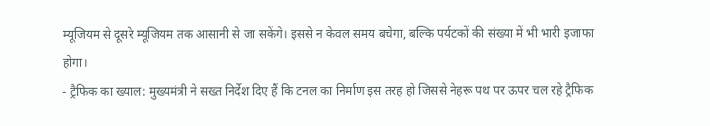म्यूजियम से दूसरे म्यूजियम तक आसानी से जा सकेंगे। इससे न केवल समय बचेगा, बल्कि पर्यटकों की संख्या में भी भारी इजाफा होगा।
- ट्रैफिक का ख्याल: मुख्यमंत्री ने सख्त निर्देश दिए हैं कि टनल का निर्माण इस तरह हो जिससे नेहरू पथ पर ऊपर चल रहे ट्रैफिक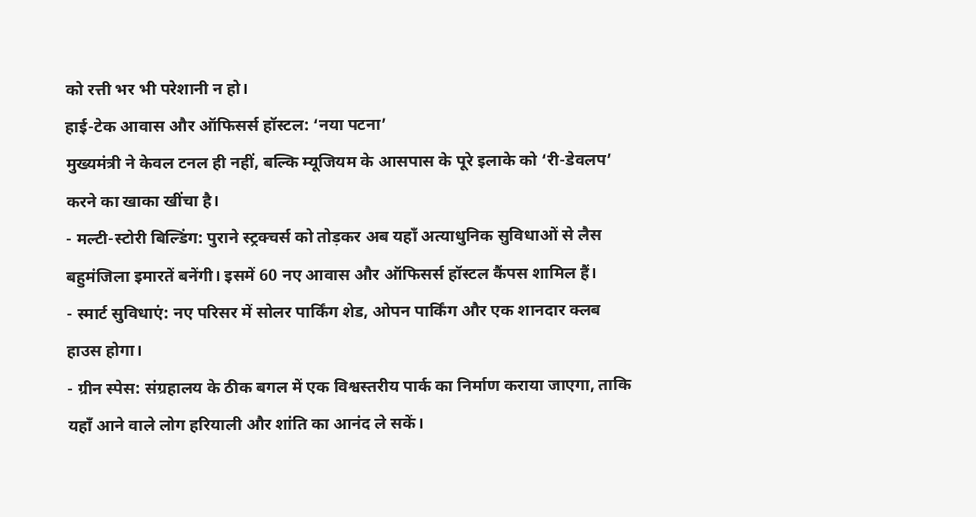को रत्ती भर भी परेशानी न हो।
हाई-टेक आवास और ऑफिसर्स हॉस्टल: ‘नया पटना’
मुख्यमंत्री ने केवल टनल ही नहीं, बल्कि म्यूजियम के आसपास के पूरे इलाके को ‘री-डेवलप’ करने का खाका खींचा है।
- मल्टी-स्टोरी बिल्डिंग: पुराने स्ट्रक्चर्स को तोड़कर अब यहाँ अत्याधुनिक सुविधाओं से लैस बहुमंजिला इमारतें बनेंगी। इसमें 60 नए आवास और ऑफिसर्स हॉस्टल कैंपस शामिल हैं।
- स्मार्ट सुविधाएं: नए परिसर में सोलर पार्किंग शेड, ओपन पार्किंग और एक शानदार क्लब हाउस होगा।
- ग्रीन स्पेस: संग्रहालय के ठीक बगल में एक विश्वस्तरीय पार्क का निर्माण कराया जाएगा, ताकि यहाँ आने वाले लोग हरियाली और शांति का आनंद ले सकें।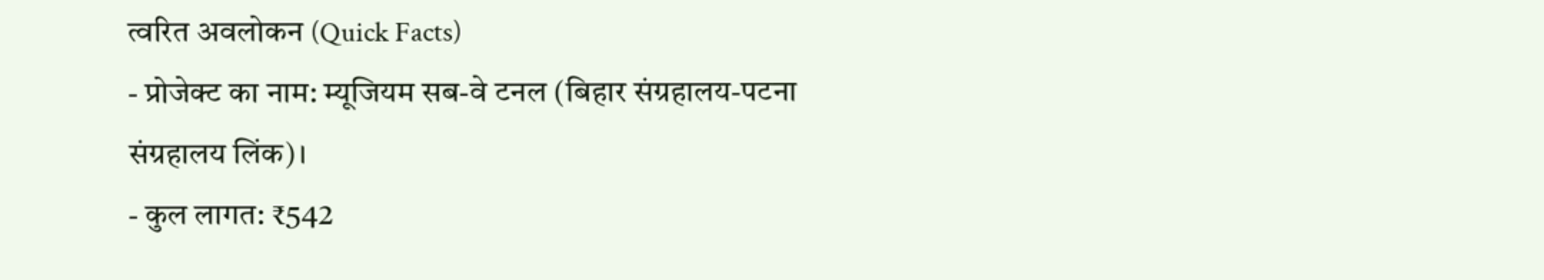त्वरित अवलोकन (Quick Facts)
- प्रोजेक्ट का नाम: म्यूजियम सब-वे टनल (बिहार संग्रहालय-पटना संग्रहालय लिंक)।
- कुल लागत: ₹542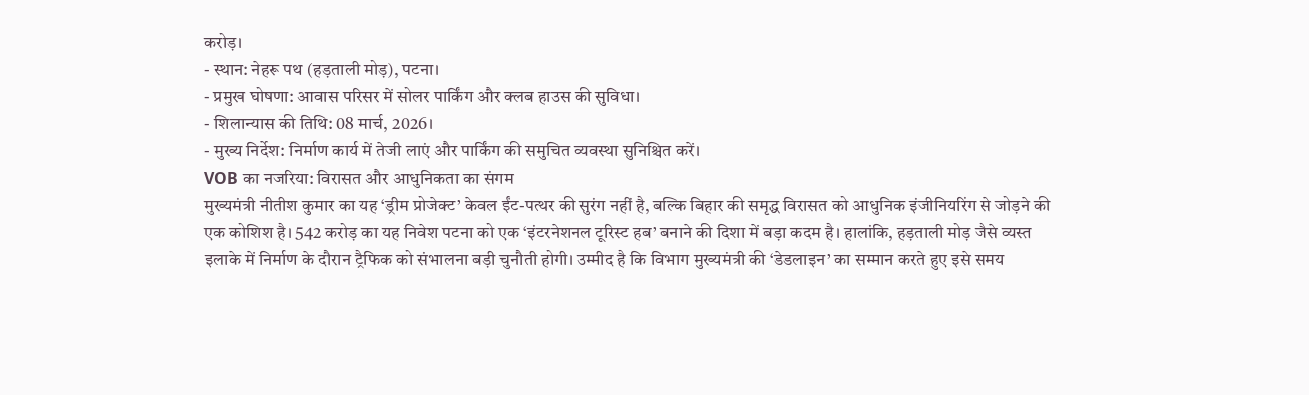करोड़।
- स्थान: नेहरू पथ (हड़ताली मोड़), पटना।
- प्रमुख घोषणा: आवास परिसर में सोलर पार्किंग और क्लब हाउस की सुविधा।
- शिलान्यास की तिथि: 08 मार्च, 2026।
- मुख्य निर्देश: निर्माण कार्य में तेजी लाएं और पार्किंग की समुचित व्यवस्था सुनिश्चित करें।
VOB का नजरिया: विरासत और आधुनिकता का संगम
मुख्यमंत्री नीतीश कुमार का यह ‘ड्रीम प्रोजेक्ट’ केवल ईंट-पत्थर की सुरंग नहीं है, बल्कि बिहार की समृद्ध विरासत को आधुनिक इंजीनियरिंग से जोड़ने की एक कोशिश है। 542 करोड़ का यह निवेश पटना को एक ‘इंटरनेशनल टूरिस्ट हब’ बनाने की दिशा में बड़ा कदम है। हालांकि, हड़ताली मोड़ जैसे व्यस्त इलाके में निर्माण के दौरान ट्रैफिक को संभालना बड़ी चुनौती होगी। उम्मीद है कि विभाग मुख्यमंत्री की ‘डेडलाइन’ का सम्मान करते हुए इसे समय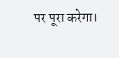पर पूरा करेगा।